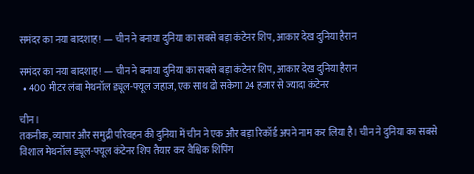समंदर का नया बादशाह! — चीन ने बनाया दुनिया का सबसे बड़ा कंटेनर शिप, आकार देख दुनिया हैरान

समंदर का नया बादशाह! — चीन ने बनाया दुनिया का सबसे बड़ा कंटेनर शिप, आकार देख दुनिया हैरान
  • 400 मीटर लंबा मेथनॉल ड्यूल-फ्यूल जहाज, एक साथ ढो सकेगा 24 हजार से ज्यादा कंटेनर

चीन।
तकनीक, व्यापार और समुद्री परिवहन की दुनिया में चीन ने एक और बड़ा रिकॉर्ड अपने नाम कर लिया है। चीन ने दुनिया का सबसे विशाल मेथनॉल ड्यूल-फ्यूल कंटेनर शिप तैयार कर वैश्विक शिपिंग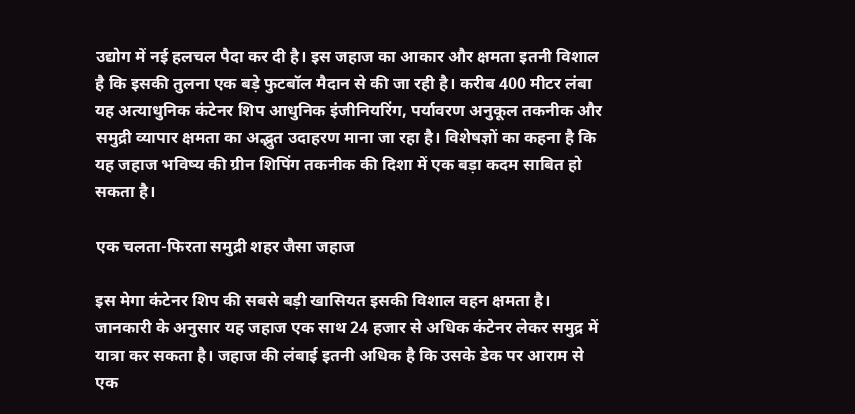उद्योग में नई हलचल पैदा कर दी है। इस जहाज का आकार और क्षमता इतनी विशाल है कि इसकी तुलना एक बड़े फुटबॉल मैदान से की जा रही है। करीब 400 मीटर लंबा यह अत्याधुनिक कंटेनर शिप आधुनिक इंजीनियरिंग, पर्यावरण अनुकूल तकनीक और समुद्री व्यापार क्षमता का अद्भुत उदाहरण माना जा रहा है। विशेषज्ञों का कहना है कि यह जहाज भविष्य की ग्रीन शिपिंग तकनीक की दिशा में एक बड़ा कदम साबित हो सकता है।

एक चलता-फिरता समुद्री शहर जैसा जहाज

इस मेगा कंटेनर शिप की सबसे बड़ी खासियत इसकी विशाल वहन क्षमता है। जानकारी के अनुसार यह जहाज एक साथ 24 हजार से अधिक कंटेनर लेकर समुद्र में यात्रा कर सकता है। जहाज की लंबाई इतनी अधिक है कि उसके डेक पर आराम से एक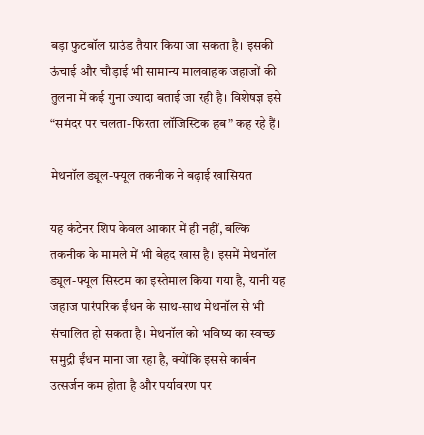बड़ा फुटबॉल ग्राउंड तैयार किया जा सकता है। इसकी ऊंचाई और चौड़ाई भी सामान्य मालवाहक जहाजों की तुलना में कई गुना ज्यादा बताई जा रही है। विशेषज्ञ इसे “समंदर पर चलता-फिरता लॉजिस्टिक हब” कह रहे हैं।

मेथनॉल ड्यूल-फ्यूल तकनीक ने बढ़ाई खासियत

यह कंटेनर शिप केवल आकार में ही नहीं, बल्कि तकनीक के मामले में भी बेहद खास है। इसमें मेथनॉल ड्यूल-फ्यूल सिस्टम का इस्तेमाल किया गया है, यानी यह जहाज पारंपरिक ईंधन के साथ-साथ मेथनॉल से भी संचालित हो सकता है। मेथनॉल को भविष्य का स्वच्छ समुद्री ईंधन माना जा रहा है, क्योंकि इससे कार्बन उत्सर्जन कम होता है और पर्यावरण पर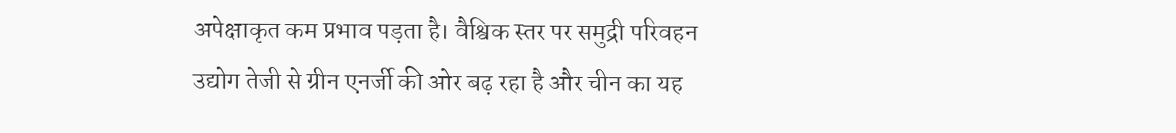अपेक्षाकृत कम प्रभाव पड़ता है। वैश्विक स्तर पर समुद्री परिवहन उद्योग तेजी से ग्रीन एनर्जी की ओर बढ़ रहा है और चीन का यह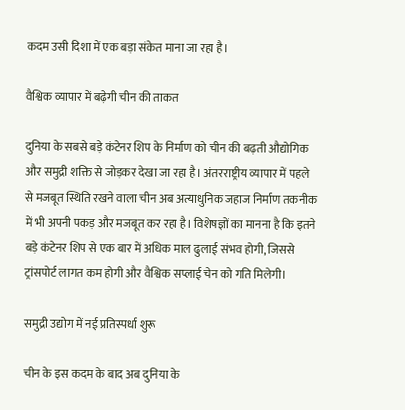कदम उसी दिशा में एक बड़ा संकेत माना जा रहा है।

वैश्विक व्यापार में बढ़ेगी चीन की ताकत

दुनिया के सबसे बड़े कंटेनर शिप के निर्माण को चीन की बढ़ती औद्योगिक और समुद्री शक्ति से जोड़कर देखा जा रहा है। अंतरराष्ट्रीय व्यापार में पहले से मजबूत स्थिति रखने वाला चीन अब अत्याधुनिक जहाज निर्माण तकनीक में भी अपनी पकड़ और मजबूत कर रहा है। विशेषज्ञों का मानना है कि इतने बड़े कंटेनर शिप से एक बार में अधिक माल ढुलाई संभव होगी, जिससे ट्रांसपोर्ट लागत कम होगी और वैश्विक सप्लाई चेन को गति मिलेगी।

समुद्री उद्योग में नई प्रतिस्पर्धा शुरू

चीन के इस कदम के बाद अब दुनिया के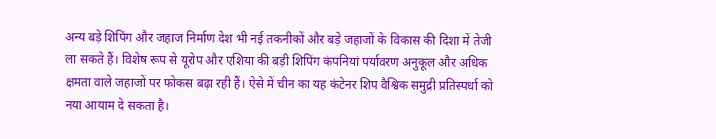अन्य बड़े शिपिंग और जहाज निर्माण देश भी नई तकनीकों और बड़े जहाजों के विकास की दिशा में तेजी ला सकते हैं। विशेष रूप से यूरोप और एशिया की बड़ी शिपिंग कंपनियां पर्यावरण अनुकूल और अधिक क्षमता वाले जहाजों पर फोकस बढ़ा रही हैं। ऐसे में चीन का यह कंटेनर शिप वैश्विक समुद्री प्रतिस्पर्धा को नया आयाम दे सकता है।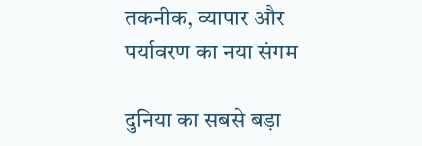तकनीक, व्यापार और पर्यावरण का नया संगम

दुनिया का सबसे बड़ा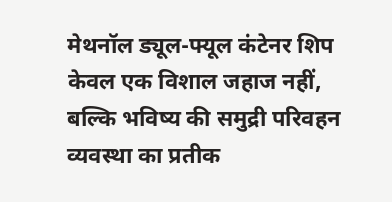मेथनॉल ड्यूल-फ्यूल कंटेनर शिप केवल एक विशाल जहाज नहीं, बल्कि भविष्य की समुद्री परिवहन व्यवस्था का प्रतीक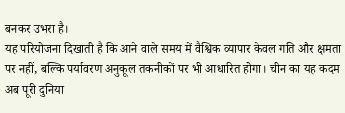बनकर उभरा है।
यह परियोजना दिखाती है कि आने वाले समय में वैश्विक व्यापार केवल गति और क्षमता पर नहीं, बल्कि पर्यावरण अनुकूल तकनीकों पर भी आधारित होगा। चीन का यह कदम अब पूरी दुनिया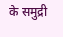के समुद्री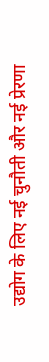उद्योग के लिए नई चुनौती और नई प्रेरणा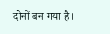दोनों बन गया है।